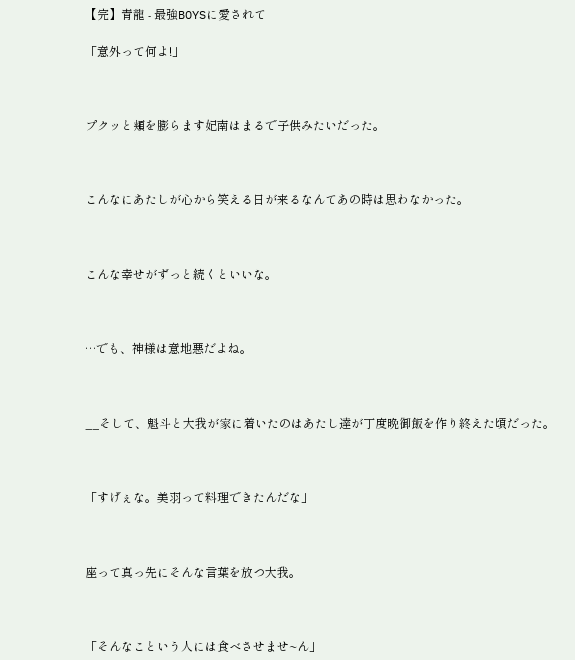【完】青龍 - 最強BOYSに愛されて

「意外って何よ!」



プクッと頬を膨らます妃南はまるで子供みたいだった。



こんなにあたしが心から笑える日が来るなんてあの時は思わなかった。



こんな幸せがずっと続くといいな。



…でも、神様は意地悪だよね。



__そして、魁斗と大我が家に着いたのはあたし達が丁度晩御飯を作り終えた頃だった。



「すげぇな。美羽って料理できたんだな」



座って真っ先にそんな言葉を放つ大我。



「そんなこという人には食べさせませ~ん」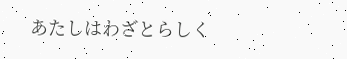あたしはわざとらしく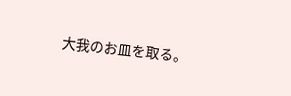大我のお皿を取る。